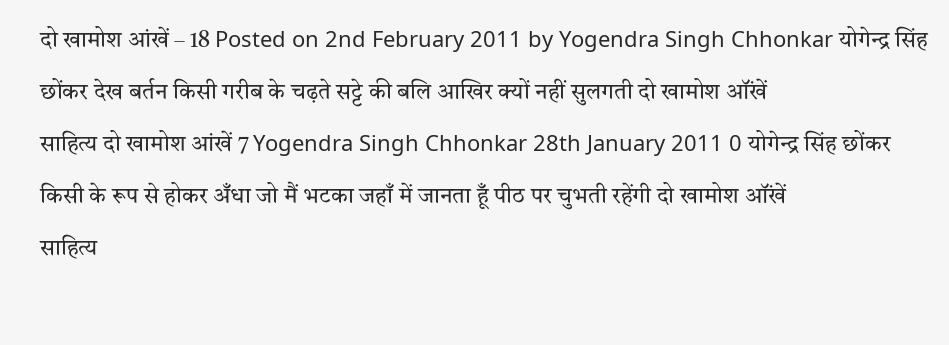दो खामोश आंखें – 18 Posted on 2nd February 2011 by Yogendra Singh Chhonkar योगेन्द्र सिंह छोंकर देख बर्तन किसी गरीब के चढ़ते सट्टे की बलि आखिर क्यों नहीं सुलगती दो खामोश ऑंखें
साहित्य दो खामोश आंखें 7 Yogendra Singh Chhonkar 28th January 2011 0 योगेन्द्र सिंह छोंकर किसी के रूप से होकर अँधा जो मैं भटका जहाँ में जानता हूँ पीठ पर चुभती रहेंगी दो खामोश ऑंखें
साहित्य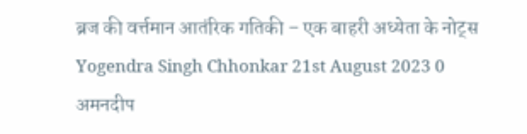ब्रज की वर्त्तमान आतंरिक गतिकी – एक बाहरी अध्येता के नोट्स Yogendra Singh Chhonkar 21st August 2023 0 अमनदीप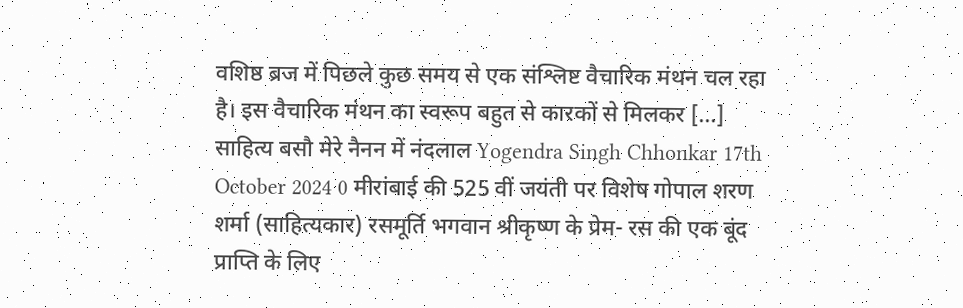वशिष्ठ ब्रज में पिछले कुछ समय से एक संश्लिष्ट वैचारिक मंथन चल रहा है। इस वैचारिक मंथन का स्वरूप बहुत से कारकों से मिलकर […]
साहित्य बसौ मेरे नैनन में नंदलाल Yogendra Singh Chhonkar 17th October 2024 0 मीरांबाई की 525 वीं जयंती पर विशेष गोपाल शरण शर्मा (साहित्यकार) रसमूर्ति भगवान श्रीकृष्ण के प्रेम- रस की एक बूंद प्राप्ति के लिए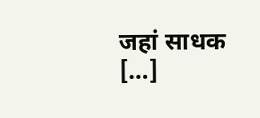जहां साधक […]